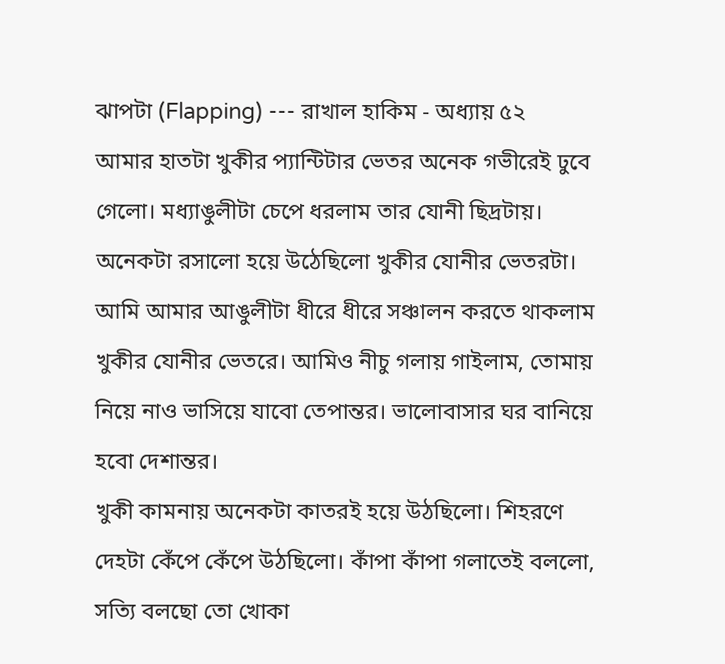ঝাপটা (Flapping) --- রাখাল হাকিম - অধ্যায় ৫২
আমার হাতটা খুকীর প্যান্টিটার ভেতর অনেক গভীরেই ঢুবে গেলো। মধ্যাঙুলীটা চেপে ধরলাম তার যোনী ছিদ্রটায়। অনেকটা রসালো হয়ে উঠেছিলো খুকীর যোনীর ভেতরটা। আমি আমার আঙুলীটা ধীরে ধীরে সঞ্চালন করতে থাকলাম খুকীর যোনীর ভেতরে। আমিও নীচু গলায় গাইলাম, তোমায় নিয়ে নাও ভাসিয়ে যাবো তেপান্তর। ভালোবাসার ঘর বানিয়ে হবো দেশান্তর।
খুকী কামনায় অনেকটা কাতরই হয়ে উঠছিলো। শিহরণে দেহটা কেঁপে কেঁপে উঠছিলো। কাঁপা কাঁপা গলাতেই বললো, সত্যি বলছো তো খোকা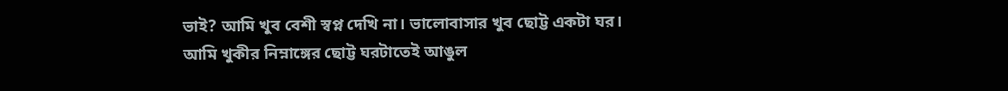ভাই? আমি খুব বেশী স্বপ্ন দেখি না। ভালোবাসার খুব ছোট্ট একটা ঘর।
আমি খুকীর নিম্নাঙ্গের ছোট্ট ঘরটাতেই আঙুল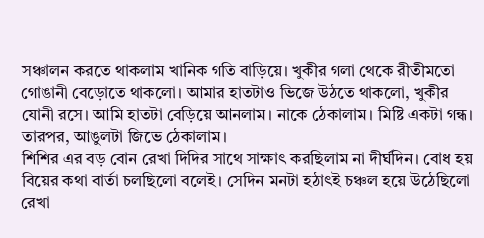সঞ্চালন করতে থাকলাম খানিক গতি বাড়িয়ে। খুকীর গলা থেকে রীতীমতো গোঙানী বেড়োতে থাকলো। আমার হাতটাও ভিজে উঠতে থাকলো, খুকীর যোনী রসে। আমি হাতটা বেড়িয়ে আনলাম। নাকে ঠেকালাম। মিষ্টি একটা গন্ধ। তারপর, আঙুলটা জিভে ঠেকালাম।
শিশির এর বড় বোন রেখা দিদির সাথে সাক্ষাৎ করছিলাম না দীর্ঘদিন। বোধ হয় বিয়ের কথা বার্তা চলছিলো বলেই। সেদিন মনটা হঠাৎই চঞ্চল হয়ে উঠেছিলো রেখা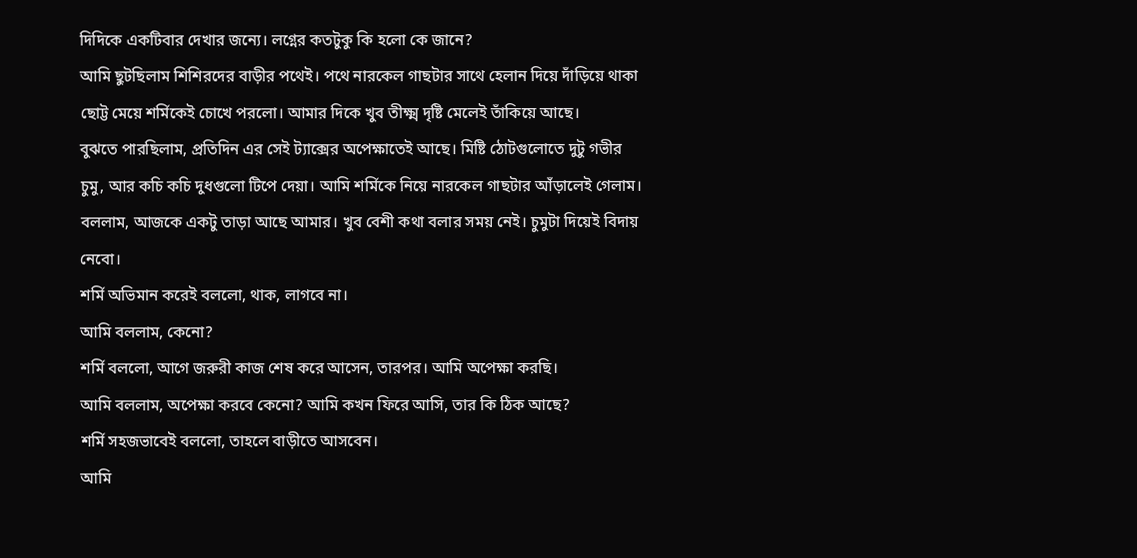দিদিকে একটিবার দেখার জন্যে। লগ্নের কতটুকু কি হলো কে জানে?
আমি ছুটছিলাম শিশিরদের বাড়ীর পথেই। পথে নারকেল গাছটার সাথে হেলান দিয়ে দাঁড়িয়ে থাকা ছোট্ট মেয়ে শর্মিকেই চোখে পরলো। আমার দিকে খুব তীক্ষ্ম দৃষ্টি মেলেই তাঁকিয়ে আছে।
বুঝতে পারছিলাম, প্রতিদিন এর সেই ট্যাক্সের অপেক্ষাতেই আছে। মিষ্টি ঠোটগুলোতে দুটু গভীর চুমু, আর কচি কচি দুধগুলো টিপে দেয়া। আমি শর্মিকে নিয়ে নারকেল গাছটার আঁড়ালেই গেলাম। বললাম, আজকে একটু তাড়া আছে আমার। খুব বেশী কথা বলার সময় নেই। চুমুটা দিয়েই বিদায় নেবো।
শর্মি অভিমান করেই বললো, থাক, লাগবে না।
আমি বললাম, কেনো?
শর্মি বললো, আগে জরুরী কাজ শেষ করে আসেন, তারপর। আমি অপেক্ষা করছি।
আমি বললাম, অপেক্ষা করবে কেনো? আমি কখন ফিরে আসি, তার কি ঠিক আছে?
শর্মি সহজভাবেই বললো, তাহলে বাড়ীতে আসবেন।
আমি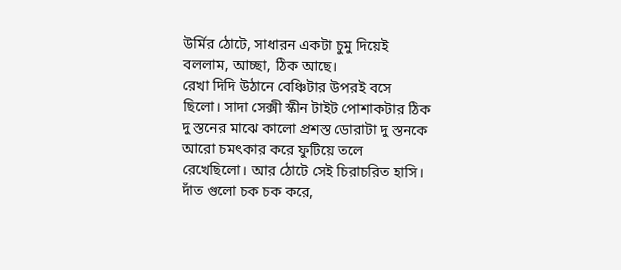উর্মির ঠোটে, সাধারন একটা চুমু দিয়েই বললাম, আচ্ছা, ঠিক আছে।
রেখা দিদি উঠানে বেঞ্চিটার উপরই বসে ছিলো। সাদা সেক্সী স্কীন টাইট পোশাকটার ঠিক দু স্তনের মাঝে কালো প্রশস্ত ডোরাটা দু স্তনকে আরো চমৎকার করে ফুটিয়ে তলে রেখেছিলো। আর ঠোটে সেই চিরাচরিত হাসি। দাঁত গুলো চক চক করে,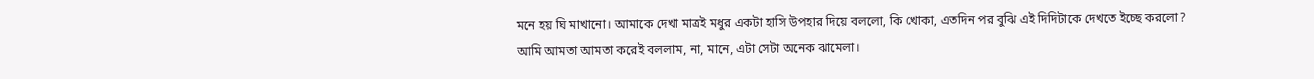মনে হয় ঘি মাখানো। আমাকে দেখা মাত্রই মধুর একটা হাসি উপহার দিয়ে বললো, কি খোকা, এতদিন পর বুঝি এই দিদিটাকে দেখতে ইচ্ছে করলো?
আমি আমতা আমতা করেই বললাম, না, মানে, এটা সেটা অনেক ঝামেলা।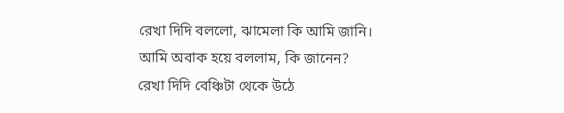রেখা দিদি বললো, ঝামেলা কি আমি জানি।
আমি অবাক হয়ে বললাম, কি জানেন?
রেখা দিদি বেঞ্চিটা থেকে উঠে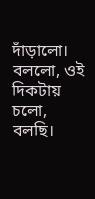দাঁড়ালো। বললো, ওই দিকটায় চলো, বলছি।